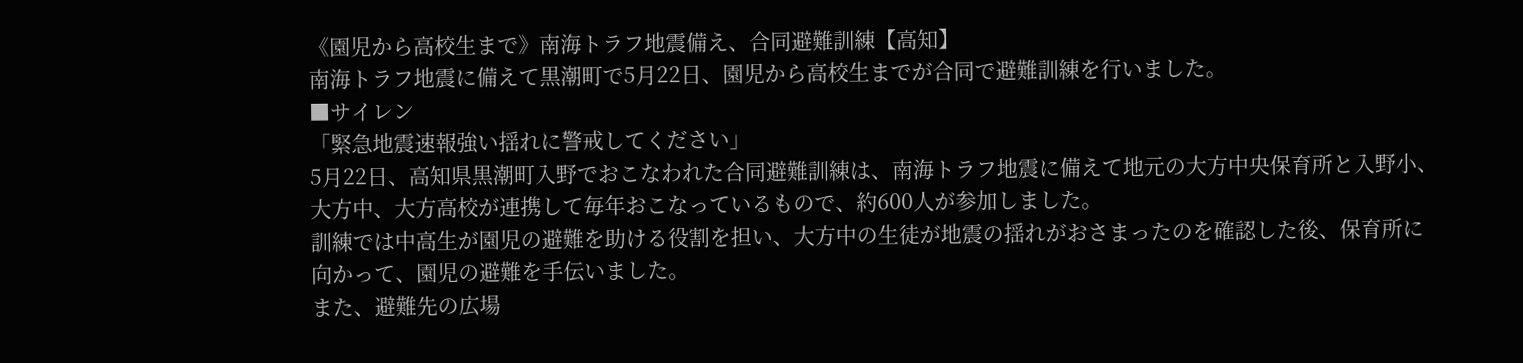《園児から高校生まで》南海トラフ地震備え、合同避難訓練【高知】
南海トラフ地震に備えて黒潮町で5月22日、園児から高校生までが合同で避難訓練を行いました。
■サイレン
「緊急地震速報強い揺れに警戒してください」
5月22日、高知県黒潮町入野でおこなわれた合同避難訓練は、南海トラフ地震に備えて地元の大方中央保育所と入野小、大方中、大方高校が連携して毎年おこなっているもので、約600人が参加しました。
訓練では中高生が園児の避難を助ける役割を担い、大方中の生徒が地震の揺れがおさまったのを確認した後、保育所に向かって、園児の避難を手伝いました。
また、避難先の広場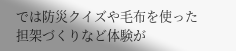では防災クイズや毛布を使った担架づくりなど体験が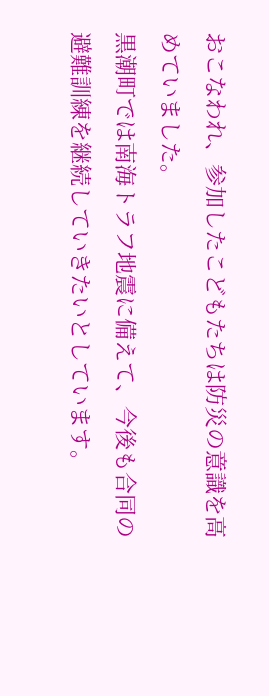おこなわれ、参加したこどもたちは防災の意識を高めていました。
黒潮町では南海トラフ地震に備えて、今後も合同の避難訓練を継続していきたいとしています。